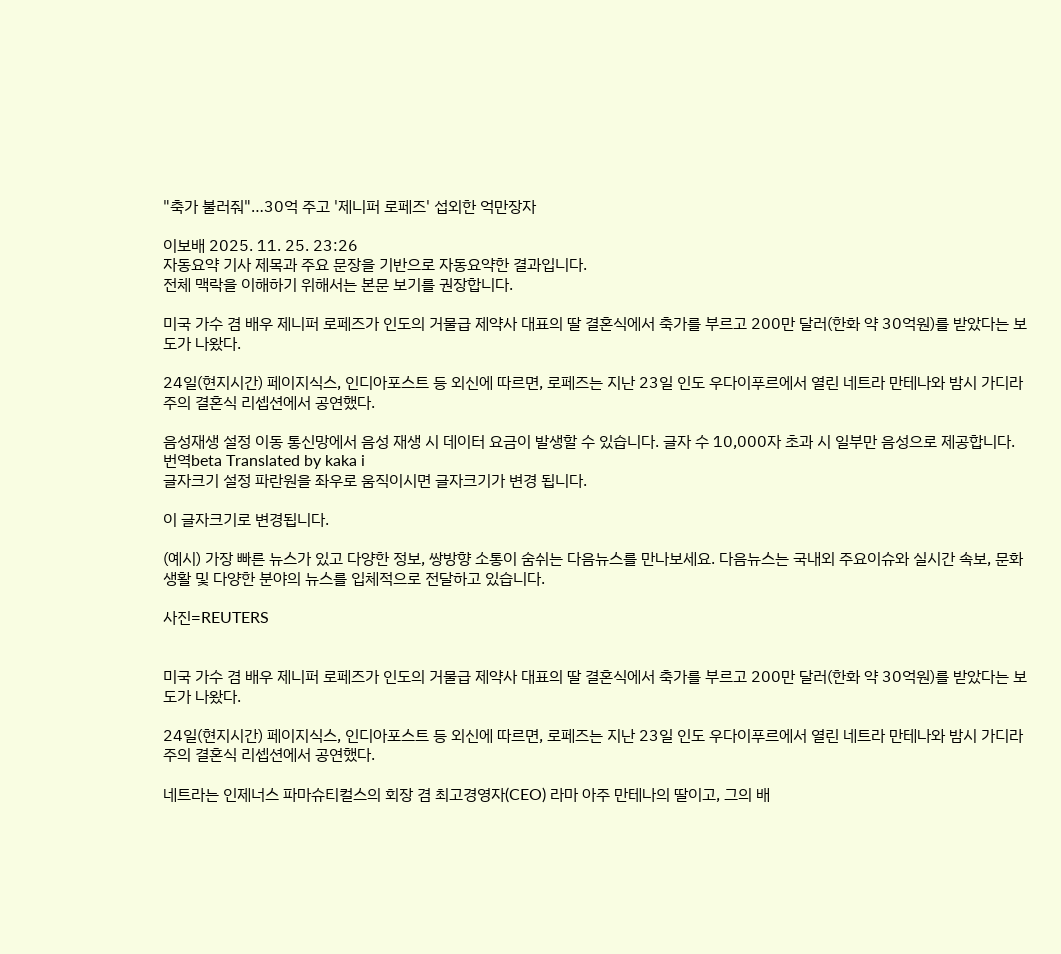"축가 불러줘"…30억 주고 '제니퍼 로페즈' 섭외한 억만장자

이보배 2025. 11. 25. 23:26
자동요약 기사 제목과 주요 문장을 기반으로 자동요약한 결과입니다.
전체 맥락을 이해하기 위해서는 본문 보기를 권장합니다.

미국 가수 겸 배우 제니퍼 로페즈가 인도의 거물급 제약사 대표의 딸 결혼식에서 축가를 부르고 200만 달러(한화 약 30억원)를 받았다는 보도가 나왔다.

24일(현지시간) 페이지식스, 인디아포스트 등 외신에 따르면, 로페즈는 지난 23일 인도 우다이푸르에서 열린 네트라 만테나와 밤시 가디라주의 결혼식 리셉션에서 공연했다.

음성재생 설정 이동 통신망에서 음성 재생 시 데이터 요금이 발생할 수 있습니다. 글자 수 10,000자 초과 시 일부만 음성으로 제공합니다.
번역beta Translated by kaka i
글자크기 설정 파란원을 좌우로 움직이시면 글자크기가 변경 됩니다.

이 글자크기로 변경됩니다.

(예시) 가장 빠른 뉴스가 있고 다양한 정보, 쌍방향 소통이 숨쉬는 다음뉴스를 만나보세요. 다음뉴스는 국내외 주요이슈와 실시간 속보, 문화생활 및 다양한 분야의 뉴스를 입체적으로 전달하고 있습니다.

사진=REUTERS


미국 가수 겸 배우 제니퍼 로페즈가 인도의 거물급 제약사 대표의 딸 결혼식에서 축가를 부르고 200만 달러(한화 약 30억원)를 받았다는 보도가 나왔다.

24일(현지시간) 페이지식스, 인디아포스트 등 외신에 따르면, 로페즈는 지난 23일 인도 우다이푸르에서 열린 네트라 만테나와 밤시 가디라주의 결혼식 리셉션에서 공연했다.

네트라는 인제너스 파마슈티컬스의 회장 겸 최고경영자(CEO) 라마 아주 만테나의 딸이고, 그의 배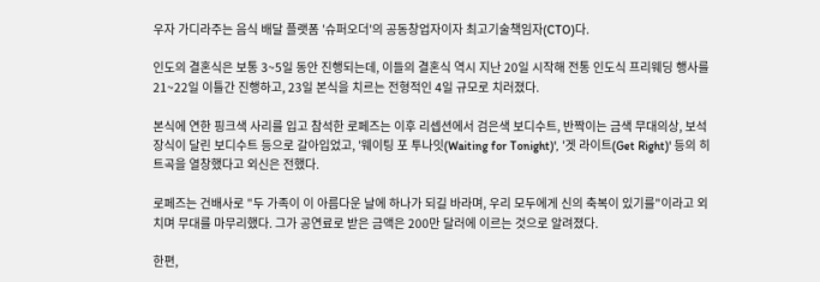우자 가디라주는 음식 배달 플랫폼 '슈퍼오더'의 공동창업자이자 최고기술책임자(CTO)다.

인도의 결혼식은 보통 3~5일 동안 진행되는데, 이들의 결혼식 역시 지난 20일 시작해 전통 인도식 프리웨딩 행사를 21~22일 이틀간 진행하고, 23일 본식을 치르는 전형적인 4일 규모로 치러졌다.

본식에 연한 핑크색 사리를 입고 참석한 로페즈는 이후 리셉션에서 검은색 보디수트, 반짝이는 금색 무대의상, 보석 장식이 달린 보디수트 등으로 갈아입었고, '웨이팅 포 투나잇(Waiting for Tonight)', '겟 라이트(Get Right)' 등의 히트곡을 열창했다고 외신은 전했다.

로페즈는 건배사로 "두 가족이 이 아름다운 날에 하나가 되길 바라며, 우리 모두에게 신의 축복이 있기를"이라고 외치며 무대를 마무리했다. 그가 공연료로 받은 금액은 200만 달러에 이르는 것으로 알려졌다.

한편,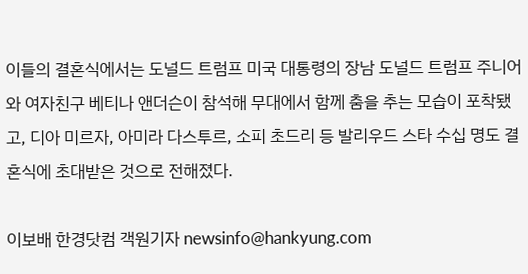이들의 결혼식에서는 도널드 트럼프 미국 대통령의 장남 도널드 트럼프 주니어와 여자친구 베티나 앤더슨이 참석해 무대에서 함께 춤을 추는 모습이 포착됐고, 디아 미르자, 아미라 다스투르, 소피 초드리 등 발리우드 스타 수십 명도 결혼식에 초대받은 것으로 전해졌다.

이보배 한경닷컴 객원기자 newsinfo@hankyung.com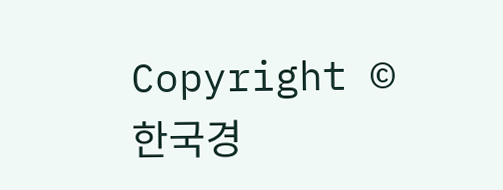Copyright © 한국경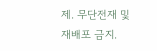제. 무단전재 및 재배포 금지.